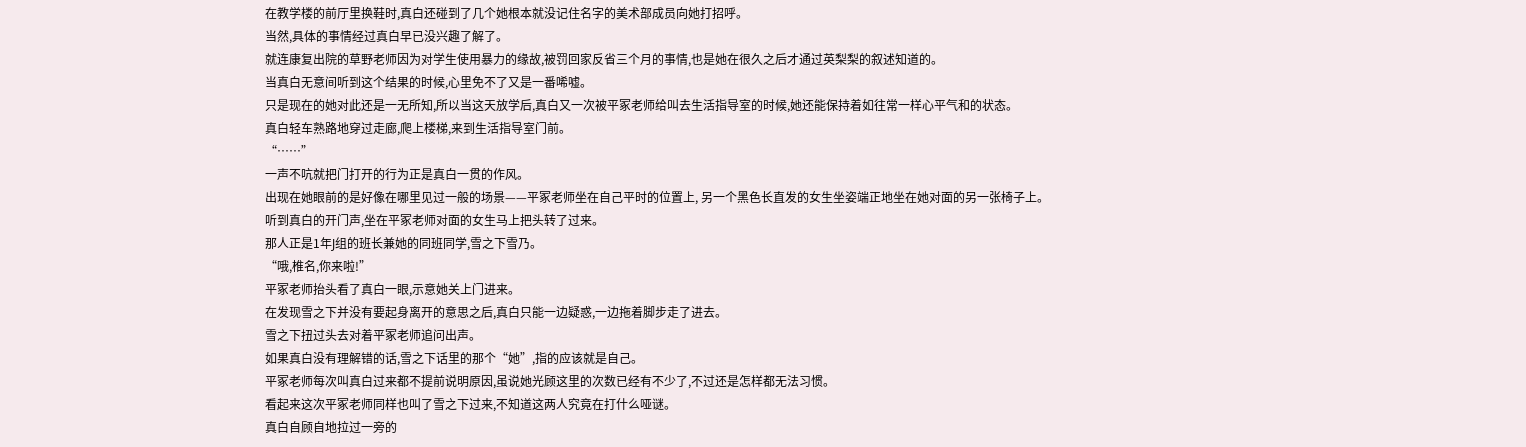在教学楼的前厅里换鞋时,真白还碰到了几个她根本就没记住名字的美术部成员向她打招呼。
当然,具体的事情经过真白早已没兴趣了解了。
就连康复出院的草野老师因为对学生使用暴力的缘故,被罚回家反省三个月的事情,也是她在很久之后才通过英梨梨的叙述知道的。
当真白无意间听到这个结果的时候,心里免不了又是一番唏嘘。
只是现在的她对此还是一无所知,所以当这天放学后,真白又一次被平冢老师给叫去生活指导室的时候,她还能保持着如往常一样心平气和的状态。
真白轻车熟路地穿过走廊,爬上楼梯,来到生活指导室门前。
“……”
一声不吭就把门打开的行为正是真白一贯的作风。
出现在她眼前的是好像在哪里见过一般的场景——平冢老师坐在自己平时的位置上, 另一个黑色长直发的女生坐姿端正地坐在她对面的另一张椅子上。
听到真白的开门声,坐在平冢老师对面的女生马上把头转了过来。
那人正是1年J组的班长兼她的同班同学,雪之下雪乃。
“哦,椎名,你来啦!”
平冢老师抬头看了真白一眼,示意她关上门进来。
在发现雪之下并没有要起身离开的意思之后,真白只能一边疑惑,一边拖着脚步走了进去。
雪之下扭过头去对着平冢老师追问出声。
如果真白没有理解错的话,雪之下话里的那个“她”,指的应该就是自己。
平冢老师每次叫真白过来都不提前说明原因,虽说她光顾这里的次数已经有不少了,不过还是怎样都无法习惯。
看起来这次平冢老师同样也叫了雪之下过来,不知道这两人究竟在打什么哑谜。
真白自顾自地拉过一旁的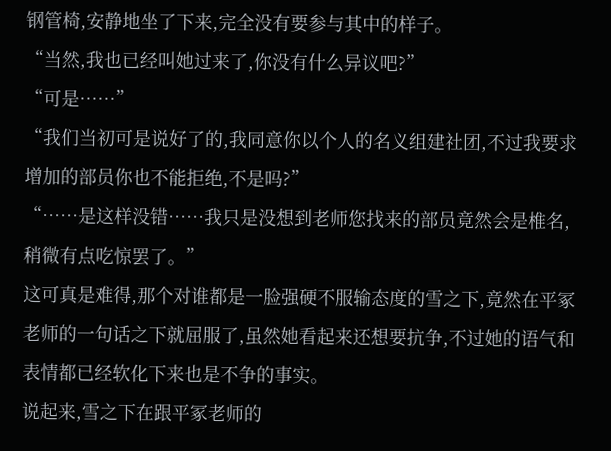钢管椅,安静地坐了下来,完全没有要参与其中的样子。
“当然,我也已经叫她过来了,你没有什么异议吧?”
“可是……”
“我们当初可是说好了的,我同意你以个人的名义组建社团,不过我要求增加的部员你也不能拒绝,不是吗?”
“……是这样没错……我只是没想到老师您找来的部员竟然会是椎名,稍微有点吃惊罢了。”
这可真是难得,那个对谁都是一脸强硬不服输态度的雪之下,竟然在平冢老师的一句话之下就屈服了,虽然她看起来还想要抗争,不过她的语气和表情都已经软化下来也是不争的事实。
说起来,雪之下在跟平冢老师的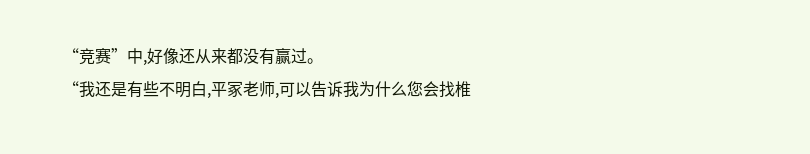“竞赛”中,好像还从来都没有赢过。
“我还是有些不明白,平冢老师,可以告诉我为什么您会找椎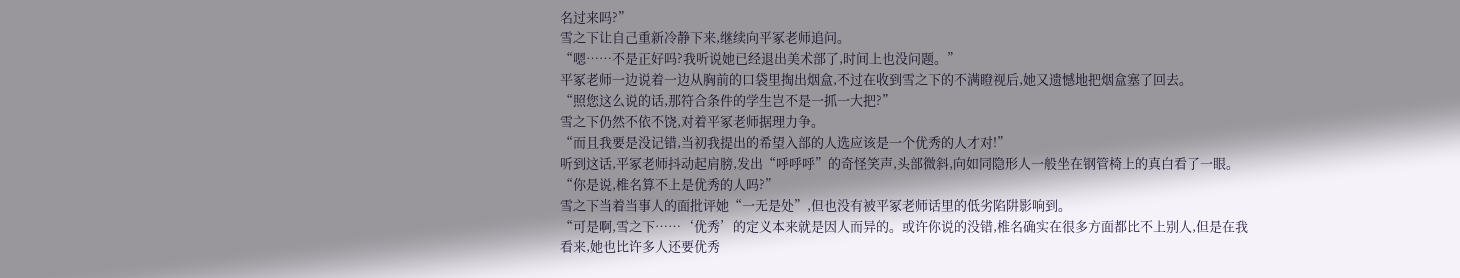名过来吗?”
雪之下让自己重新冷静下来,继续向平冢老师追问。
“嗯……不是正好吗?我听说她已经退出美术部了,时间上也没问题。”
平冢老师一边说着一边从胸前的口袋里掏出烟盒,不过在收到雪之下的不满瞪视后,她又遗憾地把烟盒塞了回去。
“照您这么说的话,那符合条件的学生岂不是一抓一大把?”
雪之下仍然不依不饶,对着平冢老师据理力争。
“而且我要是没记错,当初我提出的希望入部的人选应该是一个优秀的人才对!”
听到这话,平冢老师抖动起肩膀,发出“呼呼呼”的奇怪笑声,头部微斜,向如同隐形人一般坐在钢管椅上的真白看了一眼。
“你是说,椎名算不上是优秀的人吗?”
雪之下当着当事人的面批评她“一无是处”,但也没有被平冢老师话里的低劣陷阱影响到。
“可是啊,雪之下……‘优秀’的定义本来就是因人而异的。或许你说的没错,椎名确实在很多方面都比不上别人,但是在我看来,她也比许多人还要优秀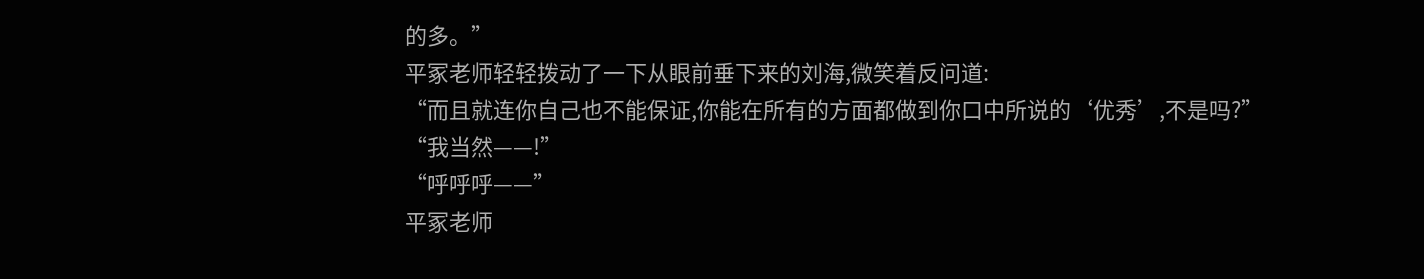的多。”
平冢老师轻轻拨动了一下从眼前垂下来的刘海,微笑着反问道:
“而且就连你自己也不能保证,你能在所有的方面都做到你口中所说的‘优秀’,不是吗?”
“我当然——!”
“呼呼呼——”
平冢老师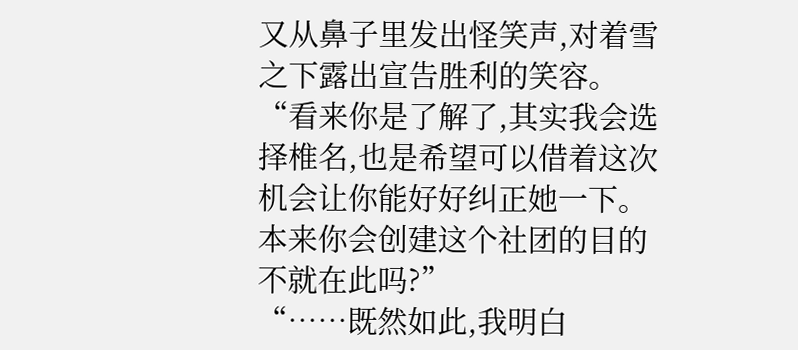又从鼻子里发出怪笑声,对着雪之下露出宣告胜利的笑容。
“看来你是了解了,其实我会选择椎名,也是希望可以借着这次机会让你能好好纠正她一下。本来你会创建这个社团的目的不就在此吗?”
“……既然如此,我明白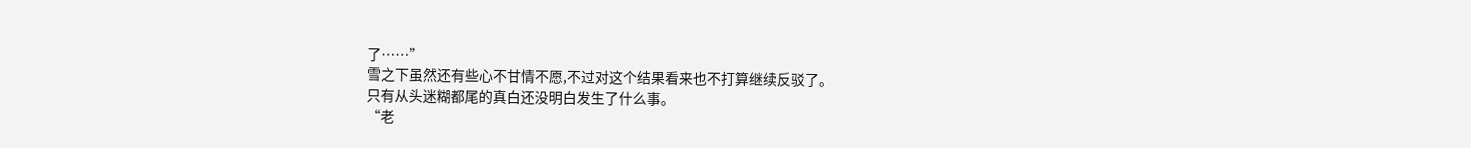了……”
雪之下虽然还有些心不甘情不愿,不过对这个结果看来也不打算继续反驳了。
只有从头迷糊都尾的真白还没明白发生了什么事。
“老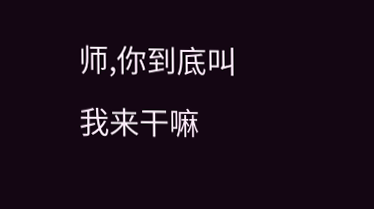师,你到底叫我来干嘛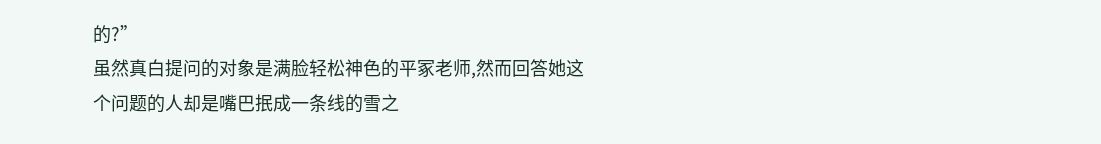的?”
虽然真白提问的对象是满脸轻松神色的平冢老师,然而回答她这个问题的人却是嘴巴抿成一条线的雪之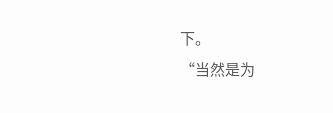下。
“当然是为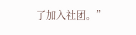了加入社团。”